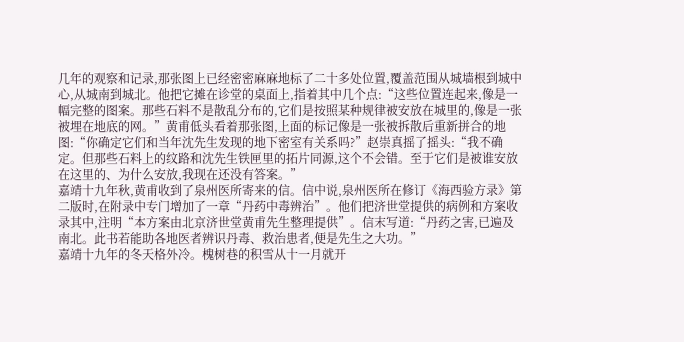几年的观察和记录,那张图上已经密密麻麻地标了二十多处位置,覆盖范围从城墙根到城中心,从城南到城北。他把它摊在诊堂的桌面上,指着其中几个点:“这些位置连起来,像是一幅完整的图案。那些石料不是散乱分布的,它们是按照某种规律被安放在城里的,像是一张被埋在地底的网。”黄甫低头看着那张图,上面的标记像是一张被拆散后重新拼合的地图:“你确定它们和当年沈先生发现的地下密室有关系吗?”赵崇真摇了摇头:“我不确定。但那些石料上的纹路和沈先生铁匣里的拓片同源,这个不会错。至于它们是被谁安放在这里的、为什么安放,我现在还没有答案。”
嘉靖十九年秋,黄甫收到了泉州医所寄来的信。信中说,泉州医所在修订《海西验方录》第二版时,在附录中专门增加了一章“丹药中毒辨治”。他们把济世堂提供的病例和方案收录其中,注明“本方案由北京济世堂黄甫先生整理提供”。信末写道:“丹药之害,已遍及南北。此书若能助各地医者辨识丹毒、救治患者,便是先生之大功。”
嘉靖十九年的冬天格外冷。槐树巷的积雪从十一月就开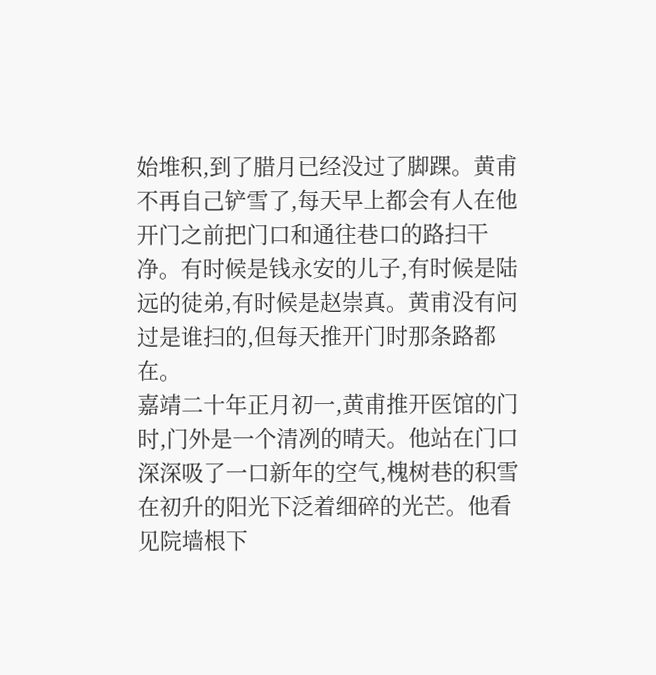始堆积,到了腊月已经没过了脚踝。黄甫不再自己铲雪了,每天早上都会有人在他开门之前把门口和通往巷口的路扫干净。有时候是钱永安的儿子,有时候是陆远的徒弟,有时候是赵崇真。黄甫没有问过是谁扫的,但每天推开门时那条路都在。
嘉靖二十年正月初一,黄甫推开医馆的门时,门外是一个清冽的晴天。他站在门口深深吸了一口新年的空气,槐树巷的积雪在初升的阳光下泛着细碎的光芒。他看见院墙根下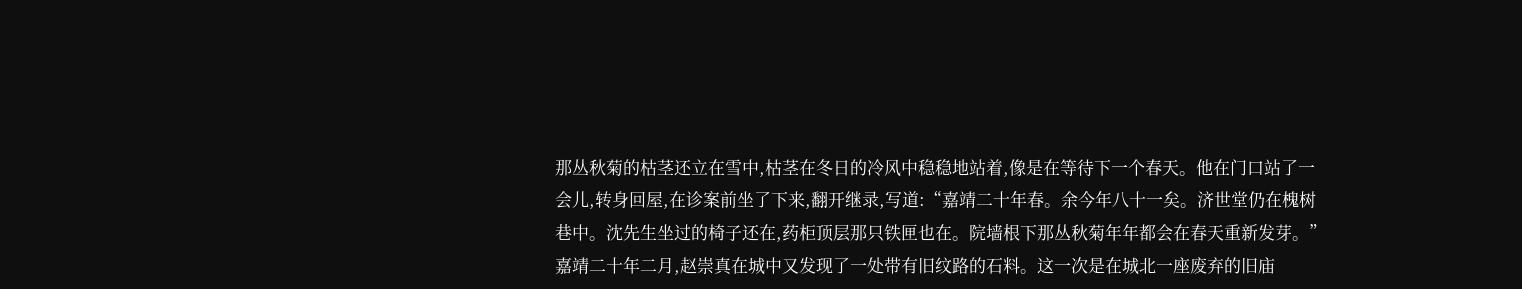那丛秋菊的枯茎还立在雪中,枯茎在冬日的冷风中稳稳地站着,像是在等待下一个春天。他在门口站了一会儿,转身回屋,在诊案前坐了下来,翻开继录,写道:“嘉靖二十年春。余今年八十一矣。济世堂仍在槐树巷中。沈先生坐过的椅子还在,药柜顶层那只铁匣也在。院墙根下那丛秋菊年年都会在春天重新发芽。”
嘉靖二十年二月,赵崇真在城中又发现了一处带有旧纹路的石料。这一次是在城北一座废弃的旧庙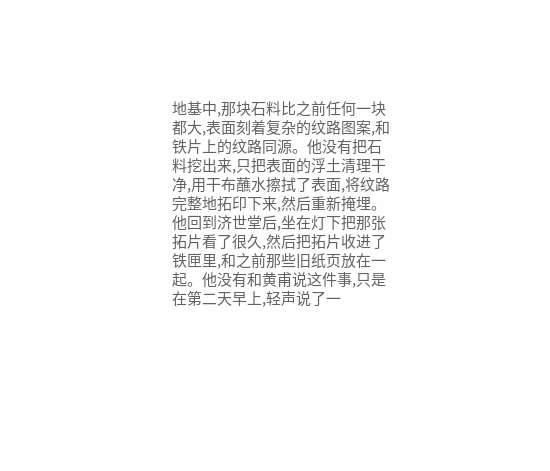地基中,那块石料比之前任何一块都大,表面刻着复杂的纹路图案,和铁片上的纹路同源。他没有把石料挖出来,只把表面的浮土清理干净,用干布蘸水擦拭了表面,将纹路完整地拓印下来,然后重新掩埋。他回到济世堂后,坐在灯下把那张拓片看了很久,然后把拓片收进了铁匣里,和之前那些旧纸页放在一起。他没有和黄甫说这件事,只是在第二天早上,轻声说了一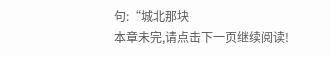句:“城北那块
本章未完,请点击下一页继续阅读!